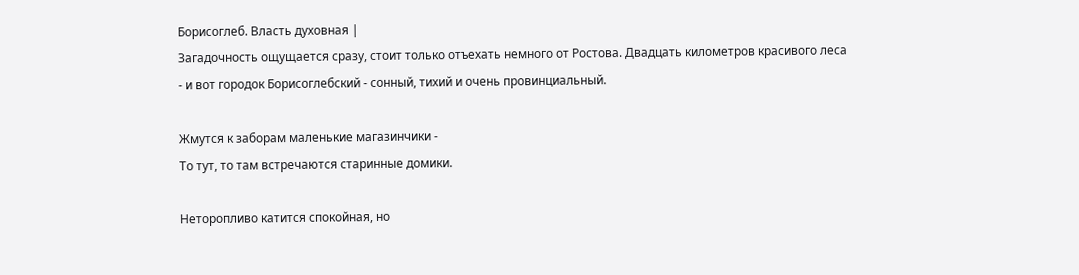Борисоглеб. Власть духовная |
Загадочность ощущается сразу, стоит только отъехать немного от Ростова. Двадцать километров красивого леса - и вот городок Борисоглебский - сонный, тихий и очень провинциальный.

Жмутся к заборам маленькие магазинчики -
То тут, то там встречаются старинные домики.

Неторопливо катится спокойная, но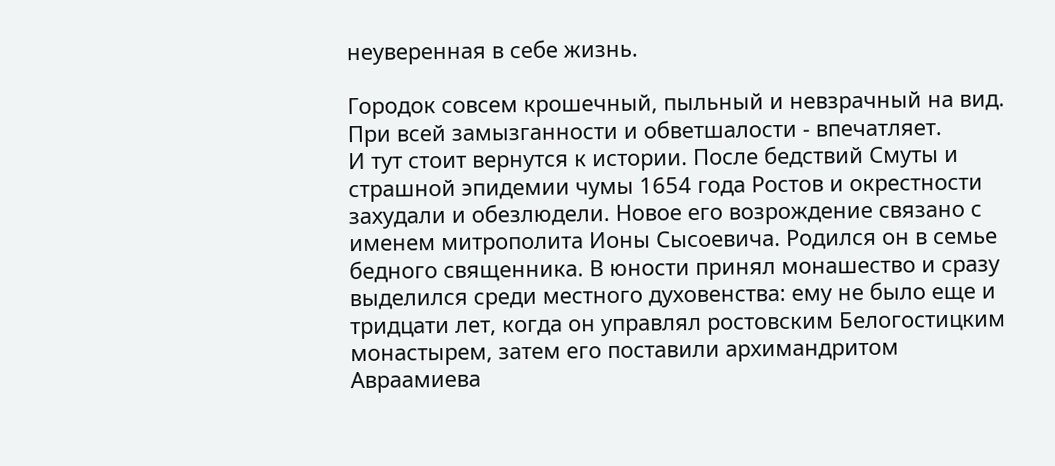неуверенная в себе жизнь.

Городок совсем крошечный, пыльный и невзрачный на вид.
При всей замызганности и обветшалости - впечатляет.
И тут стоит вернутся к истории. После бедствий Смуты и страшной эпидемии чумы 1654 года Ростов и окрестности захудали и обезлюдели. Новое его возрождение связано с именем митрополита Ионы Сысоевича. Родился он в семье бедного священника. В юности принял монашество и сразу выделился среди местного духовенства: ему не было еще и тридцати лет, когда он управлял ростовским Белогостицким монастырем, затем его поставили архимандритом Авраамиева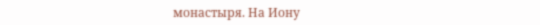монастыря. На Иону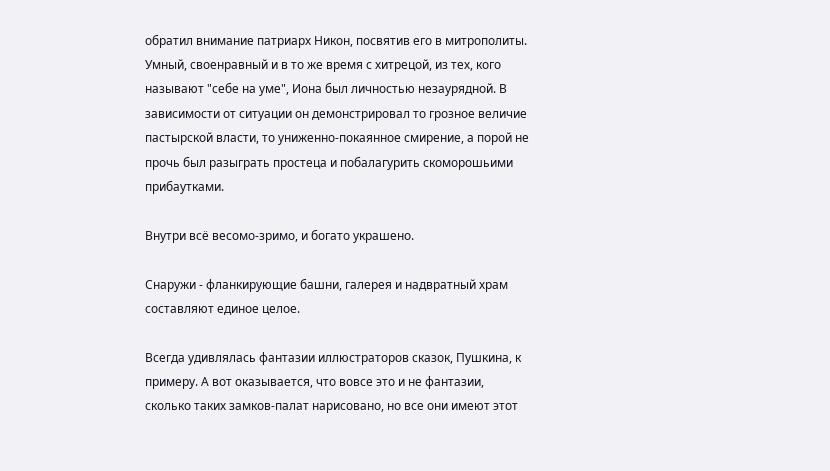обратил внимание патриарх Никон, посвятив его в митрополиты. Умный, своенравный и в то же время с хитрецой, из тех, кого называют "себе на уме", Иона был личностью незаурядной. В зависимости от ситуации он демонстрировал то грозное величие пастырской власти, то униженно-покаянное смирение, а порой не прочь был разыграть простеца и побалагурить скоморошьими прибаутками.

Внутри всё весомо-зримо, и богато украшено.

Снаружи - фланкирующие башни, галерея и надвратный храм составляют единое целое.

Всегда удивлялась фантазии иллюстраторов сказок, Пушкина, к примеру. А вот оказывается, что вовсе это и не фантазии, сколько таких замков-палат нарисовано, но все они имеют этот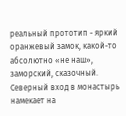реальный прототип - яркий оранжевый замок, какой-то абсолютно «не наш», заморский, сказочный.
Северный вход в монастырь намекает на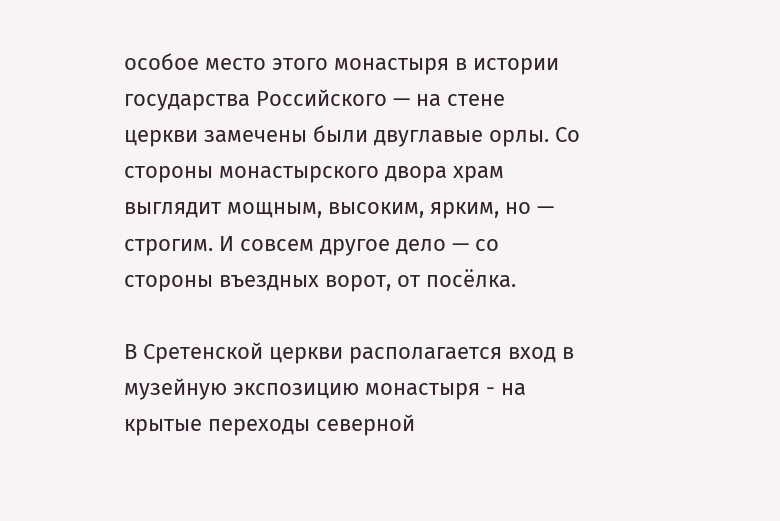особое место этого монастыря в истории государства Российского — на стене церкви замечены были двуглавые орлы. Со стороны монастырского двора храм выглядит мощным, высоким, ярким, но — строгим. И совсем другое дело — со стороны въездных ворот, от посёлка.

В Сретенской церкви располагается вход в музейную экспозицию монастыря - на крытые переходы северной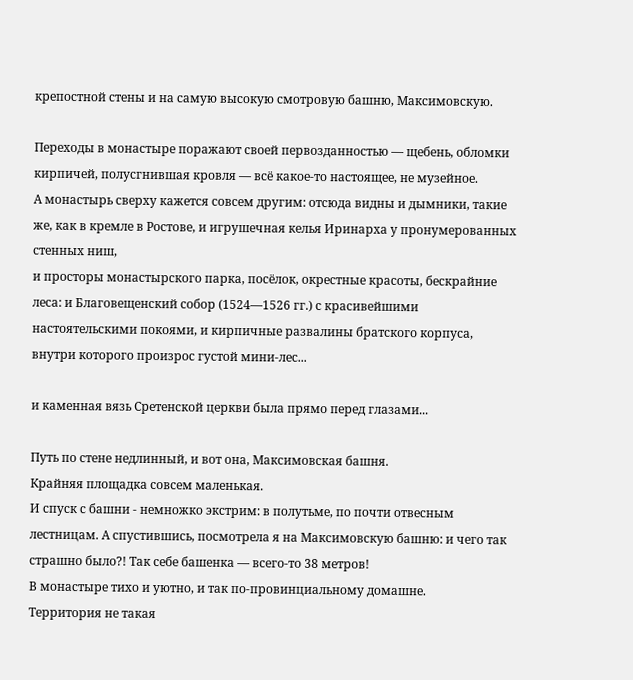крепостной стены и на самую высокую смотровую башню, Максимовскую.

Переходы в монастыре поражают своей первозданностью — щебень, обломки кирпичей, полусгнившая кровля — всё какое-то настоящее, не музейное.
А монастырь сверху кажется совсем другим: отсюда видны и дымники, такие же, как в кремле в Ростове, и игрушечная келья Иринарха у пронумерованных стенных ниш,
и просторы монастырского парка, посёлок, окрестные красоты, бескрайние леса: и Благовещенский собор (1524—1526 гг.) с красивейшими настоятельскими покоями, и кирпичные развалины братского корпуса, внутри которого произрос густой мини-лес...

и каменная вязь Сретенской церкви была прямо перед глазами...

Путь по стене недлинный, и вот она, Максимовская башня.
Крайняя площадка совсем маленькая.
И спуск с башни - немножко экстрим: в полутьме, по почти отвесным лестницам. А спустившись, посмотрела я на Максимовскую башню: и чего так страшно было?! Так себе башенка — всего-то 38 метров!
В монастыре тихо и уютно, и так по-провинциальному домашне.
Территория не такая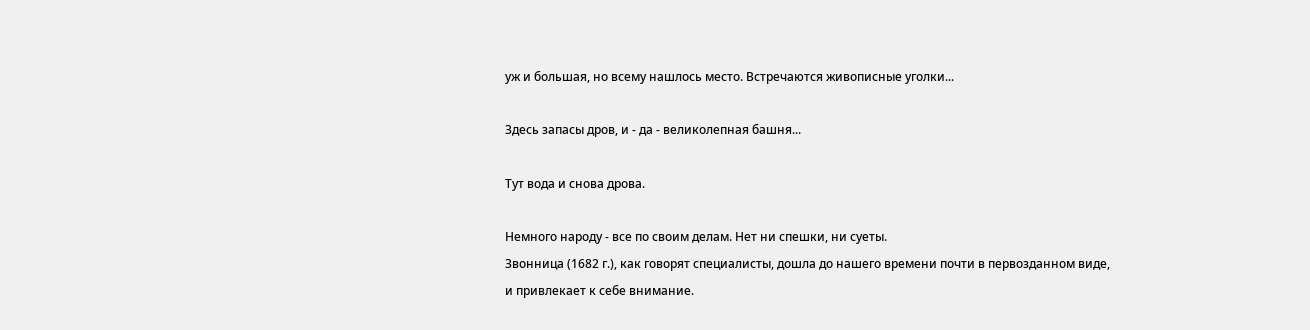уж и большая, но всему нашлось место. Встречаются живописные уголки...

Здесь запасы дров, и - да - великолепная башня...

Тут вода и снова дрова.

Немного народу - все по своим делам. Нет ни спешки, ни суеты.
Звонница (1682 г.), как говорят специалисты, дошла до нашего времени почти в первозданном виде, и привлекает к себе внимание.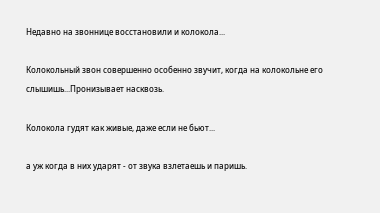Недавно на звоннице восстановили и колокола...

Колокольный звон совершенно особенно звучит, когда на колокольне его слышишь...Пронизывает насквозь.

Колокола гудят как живые, даже если не бьют...

а уж когда в них ударят - от звука взлетаешь и паришь.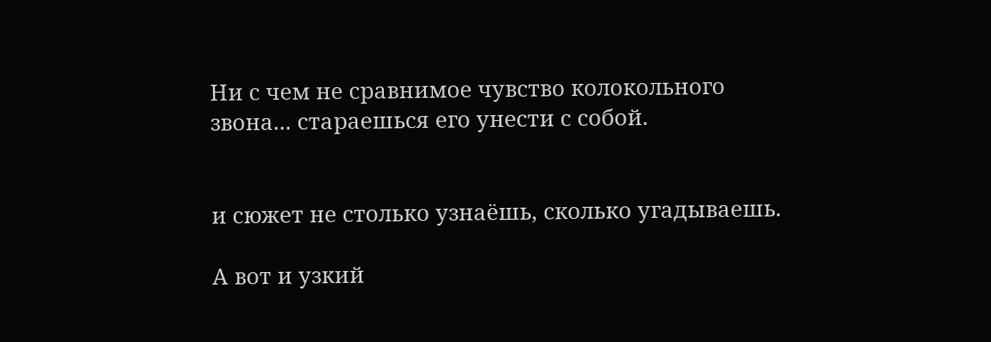Ни с чем не сравнимое чувство колокольного звона... стараешься его унести с собой.


и сюжет не столько узнаёшь, сколько угадываешь.

А вот и узкий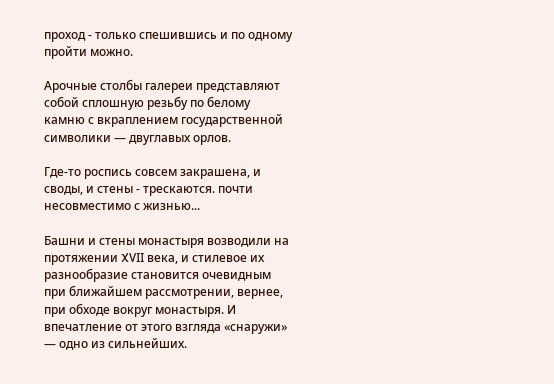проход - только спешившись и по одному пройти можно.

Арочные столбы галереи представляют собой сплошную резьбу по белому камню с вкраплением государственной символики — двуглавых орлов.

Где-то роспись совсем закрашена, и своды, и стены - трескаются. почти несовместимо с жизнью...

Башни и стены монастыря возводили на протяжении XVII века, и стилевое их разнообразие становится очевидным при ближайшем рассмотрении, вернее, при обходе вокруг монастыря. И впечатление от этого взгляда «снаружи» — одно из сильнейших.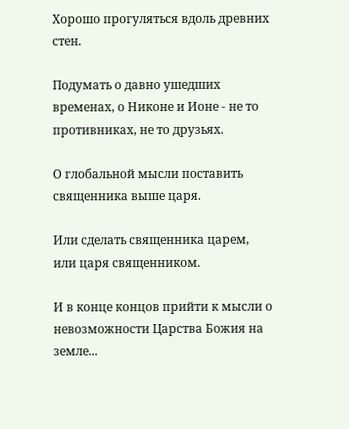Хорошо прогуляться вдоль древних стен.

Подумать о давно ушедших временах, о Никоне и Ионе - не то противниках, не то друзьях.

О глобальной мысли поставить священника выше царя.

Или сделать священника царем, или царя священником.

И в конце концов прийти к мысли о невозможности Царства Божия на земле...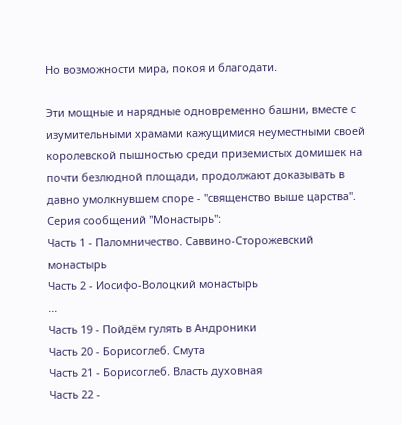Но возможности мира, покоя и благодати.

Эти мощные и нарядные одновременно башни, вместе с изумительными храмами кажущимися неуместными своей королевской пышностью среди приземистых домишек на почти безлюдной площади, продолжают доказывать в давно умолкнувшем споре - "священство выше царства".
Серия сообщений "Монастырь":
Часть 1 - Паломничество. Саввино-Сторожевский монастырь
Часть 2 - Иосифо-Волоцкий монастырь
...
Часть 19 - Пойдём гулять в Андроники
Часть 20 - Борисоглеб. Смута
Часть 21 - Борисоглеб. Власть духовная
Часть 22 -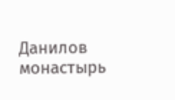Данилов монастырь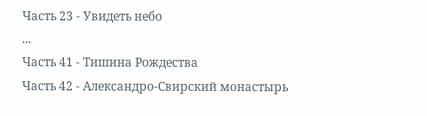Часть 23 - Увидеть небо
...
Часть 41 - Тишина Рождества
Часть 42 - Александро-Свирский монастырь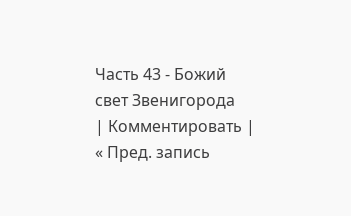Часть 43 - Божий свет Звенигорода
| Комментировать | « Пред. запись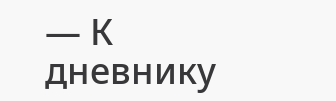— К дневнику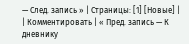— След. запись » | Страницы: [1] [Новые] |
| Комментировать | « Пред. запись — К дневнику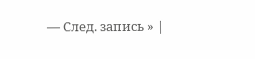— След. запись » |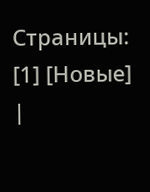Страницы: [1] [Новые] |